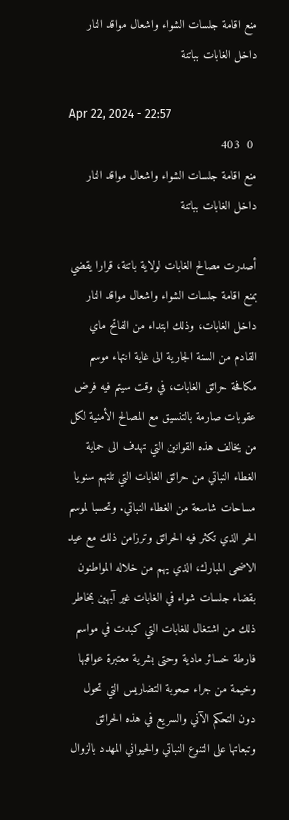منع اقامة جلسات الشواء واشعال مواقد النار داخل الغابات بباتنة

Apr 22, 2024 - 22:57
 0  403
منع اقامة جلسات الشواء واشعال مواقد النار داخل الغابات بباتنة

أصدرت مصالح الغابات لولاية باتنة، قرارا يقضي بمنع اقامة جلسات الشواء واشعال مواقد النار داخل الغابات، وذلك ابتداء من الفاتح ماي القادم من السنة الجارية الى غاية انتهاء موسم مكافحة حرائق الغابات، في وقت سيتم فيه فرض عقوبات صارمة بالتنسيق مع المصالح الأمنية لكل من يخالف هذه القوانين التي تهدف الى حماية الغطاء النباتي من حرائق الغابات التي تلتهم سنويا مساحات شاسعة من الغطاء النباتي. وتحسبا لموسم الحر الذي تكثر فيه الحرائق وترزامن ذلك مع عيد الاضحى المبارك، الذي يهم من خلاله المواطنون بقضاء جلسات شواء في الغابات غير آبهين بمخاطر ذلك من اشتغال للغابات التي كبدت في مواسم فارطة خسائر مادية وحتى بشرية معتبرة عواقبها وخيمة من جراء صعوبة التضاريس التي تحول دون التحكم الآني والسريع في هذه الحرائق وتبعاتها على التنوع النباتي والحيواني المهدد بالزوال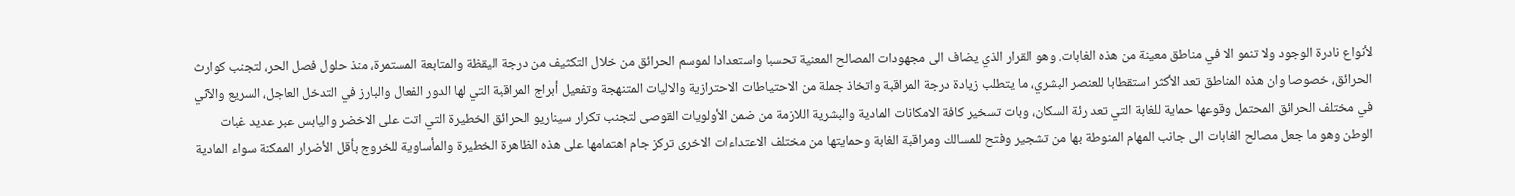لأنواع نادرة الوجود ولا تنمو الا في مناطق معينة من هذه الغابات. وهو القرار الذي يضاف الى مجهودات المصالح المعنية تحسبا واستعدادا لموسم الحرائق من خلال التكثيف من درجة اليقظة والمتابعة المستمرة، منذ حلول فصل الحر، لتجنب كوارث الحرائق، خصوصا وان هذه المناطق تعد الأكثر استقطابا للعنصر البشري، ما يتطلب زيادة درجة المراقبة واتخاذ جملة من الاحتياطات الاحترازية والاليات المتنهجة وتفعيل أبراج المراقبة التي لها الدور الفعال والبارز في التدخل العاجل، السريع والآني في مختلف الحرائق المحتمل وقوعها حماية للغابة التي تعد رئة السكان، وبات تسخير كافة الامكانات المادية والبشرية اللازمة من ضمن الأولويات القوصى لتجنب تكرار سيناريو الحرائق الخطيرة التي اتت على الاخضر واليابس عبر عديد غبات الوطن وهو ما جعل مصالح الغابات الى جانب المهام المنوطة بها من تشجير وفتح للمسالك ومراقبة الغابة وحمايتها من مختلف الاعتداءات الاخرى تركز جام اهتمامها على هذه الظاهرة الخطيرة والمأساوية للخروج بأقل الأضرار الممكنة سواء المادية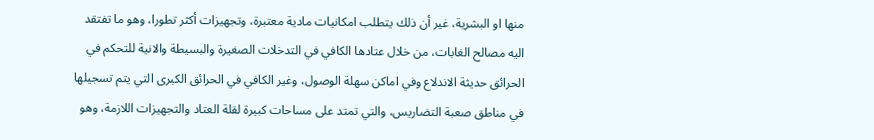منها او البشرية، غير أن ذلك يتطلب امكانيات مادية معتبرة، وتجهيزات أكثر تطورا، وهو ما تفتقد اليه مصالح الغابات، من خلال عتادها الكافي في التدخلات الصغيرة والبسيطة والانية للتحكم في الحرائق حديثة الاندلاع وفي اماكن سهلة الوصول، وغير الكافي في الحرائق الكبرى التي يتم تسجيلها في مناطق صعبة التضاريس، والتي تمتد على مساحات كبيرة لقلة العتاد والتجهيزات اللازمة، وهو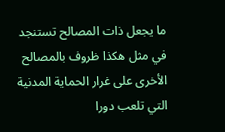ما يجعل ذات المصالح تستنجد في مثل هكذا ظروف بالمصالح الأخرى على غرار الحماية المدنية التي تلعب دورا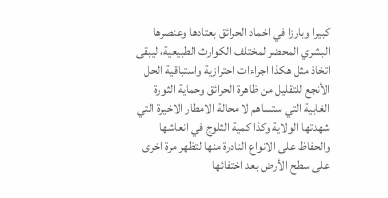كبيرا وبارزا في اخماد الحرائق بعتادها وعنصرها البشري المحضر لمختلف الكوارث الطبيعية، ليبقى اتخاذ مثل هكذا اجراءات احترازية واستباقية الحل الأنجع للتقليل من ظاهرة الحرائق وحماية الثورة الغابية التي ستساهم لا محالة الامطار الاخيرة التي شهدتها الولاية وكذا كمية الثلوج في انعاشها والحفاظ على الانواع النادرة منها لتظهر مرة اخرى على سطح الأرض بعد اختفائها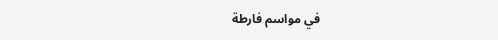في مواسم فارطة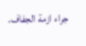جراء ازمة الجفاف.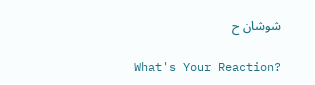شوشان ح

What's Your Reaction?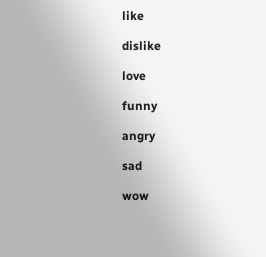like

dislike

love

funny

angry

sad

wow